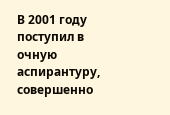В 2001 году поступил в очную аспирантуру, совершенно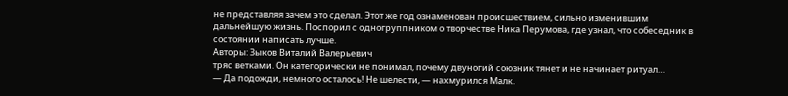не представляя зачем это сделал. Этот же год ознаменован происшествием, сильно изменившим дальнейшую жизнь. Поспорил с одногруппником о творчестве Ника Перумова, где узнал, что собеседник в состоянии написать лучше.
Авторы: Зыков Виталий Валерьевич
тряс ветками. Он категорически не понимал, почему двуногий союзник тянет и не начинает ритуал…
— Да подожди, немного осталось! Не шелести, — нахмурился Малк.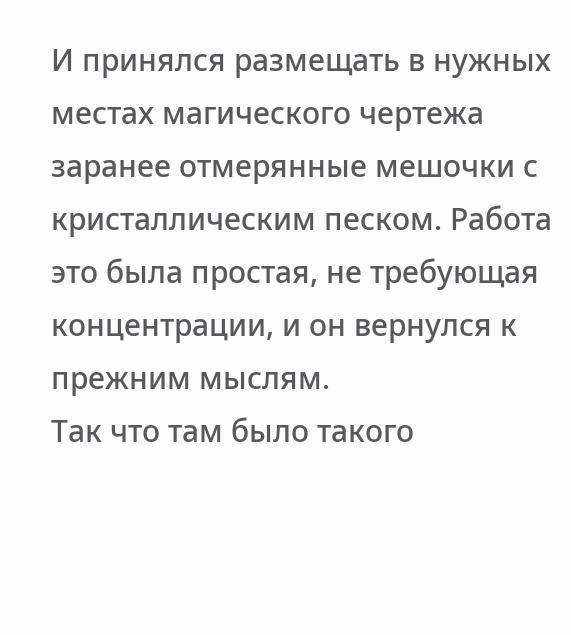И принялся размещать в нужных местах магического чертежа заранее отмерянные мешочки с кристаллическим песком. Работа это была простая, не требующая концентрации, и он вернулся к прежним мыслям.
Так что там было такого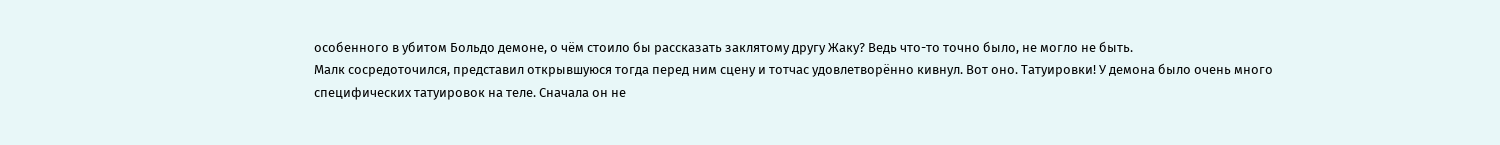особенного в убитом Больдо демоне, о чём стоило бы рассказать заклятому другу Жаку? Ведь что-то точно было, не могло не быть.
Малк сосредоточился, представил открывшуюся тогда перед ним сцену и тотчас удовлетворённо кивнул. Вот оно. Татуировки! У демона было очень много специфических татуировок на теле. Сначала он не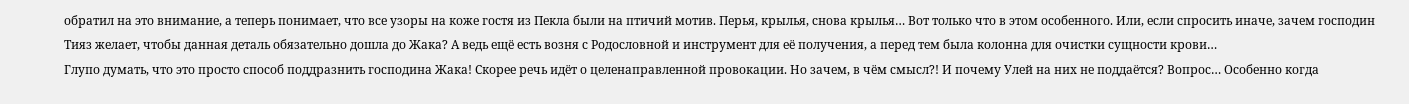обратил на это внимание, а теперь понимает, что все узоры на коже гостя из Пекла были на птичий мотив. Перья, крылья, снова крылья… Вот только что в этом особенного. Или, если спросить иначе, зачем господин Тияз желает, чтобы данная деталь обязательно дошла до Жака? А ведь ещё есть возня с Родословной и инструмент для её получения, а перед тем была колонна для очистки сущности крови…
Глупо думать, что это просто способ поддразнить господина Жака! Скорее речь идёт о целенаправленной провокации. Но зачем, в чём смысл?! И почему Улей на них не поддаётся? Вопрос… Особенно когда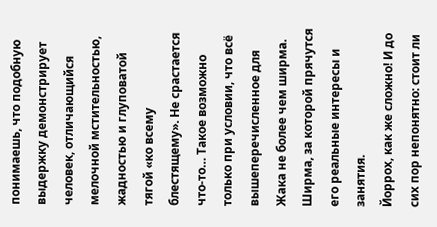понимаешь, что подобную выдержку демонстрирует человек, отличающийся мелочной мстительностью, жадностью и глуповатой тягой «ко всему блестящему». Не срастается что-то… Такое возможно только при условии, что всё вышеперечисленное для Жака не более чем ширма. Ширма, за которой прячутся его реальные интересы и занятия.
Йоррох, как же сложно! И до сих пор непонятно: стоит ли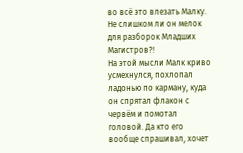во всё это влезать Малку. Не слишком ли он мелок для разборок Младших Магистров?!
На этой мысли Малк криво усмехнулся, похлопал ладонью по карману, куда он спрятал флакон с червём и помотал головой. Да кто его вообще спрашивал, хочет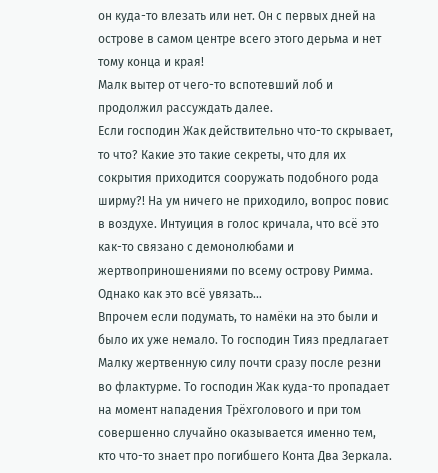он куда-то влезать или нет. Он с первых дней на острове в самом центре всего этого дерьма и нет тому конца и края!
Малк вытер от чего-то вспотевший лоб и продолжил рассуждать далее.
Если господин Жак действительно что-то скрывает, то что? Какие это такие секреты, что для их сокрытия приходится сооружать подобного рода ширму?! На ум ничего не приходило, вопрос повис в воздухе. Интуиция в голос кричала, что всё это как-то связано с демонолюбами и жертвоприношениями по всему острову Римма. Однако как это всё увязать…
Впрочем если подумать, то намёки на это были и было их уже немало. То господин Тияз предлагает Малку жертвенную силу почти сразу после резни во флактурме. То господин Жак куда-то пропадает на момент нападения Трёхголового и при том совершенно случайно оказывается именно тем, кто что-то знает про погибшего Конта Два Зеркала.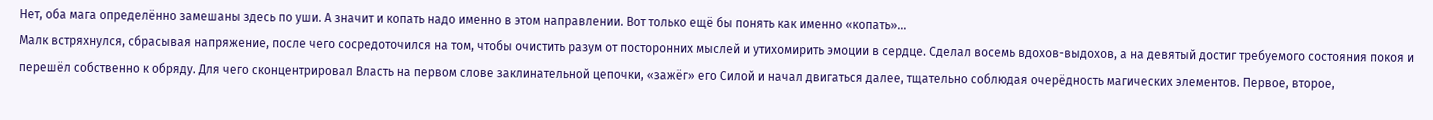Нет, оба мага определённо замешаны здесь по уши. А значит и копать надо именно в этом направлении. Вот только ещё бы понять как именно «копать»…
Малк встряхнулся, сбрасывая напряжение, после чего сосредоточился на том, чтобы очистить разум от посторонних мыслей и утихомирить эмоции в сердце. Сделал восемь вдохов-выдохов, а на девятый достиг требуемого состояния покоя и перешёл собственно к обряду. Для чего сконцентрировал Власть на первом слове заклинательной цепочки, «зажёг» его Силой и начал двигаться далее, тщательно соблюдая очерёдность магических элементов. Первое, второе,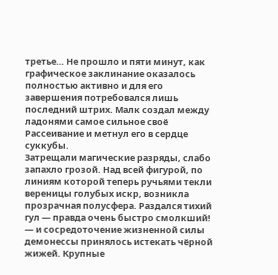третье… Не прошло и пяти минут, как графическое заклинание оказалось полностью активно и для его завершения потребовался лишь последний штрих. Малк создал между ладонями самое сильное своё Рассеивание и метнул его в сердце суккубы.
Затрещали магические разряды, слабо запахло грозой. Над всей фигурой, по линиям которой теперь ручьями текли вереницы голубых искр, возникла прозрачная полусфера. Раздался тихий гул — правда очень быстро смолкший! — и сосредоточение жизненной силы демонессы принялось истекать чёрной жижей. Крупные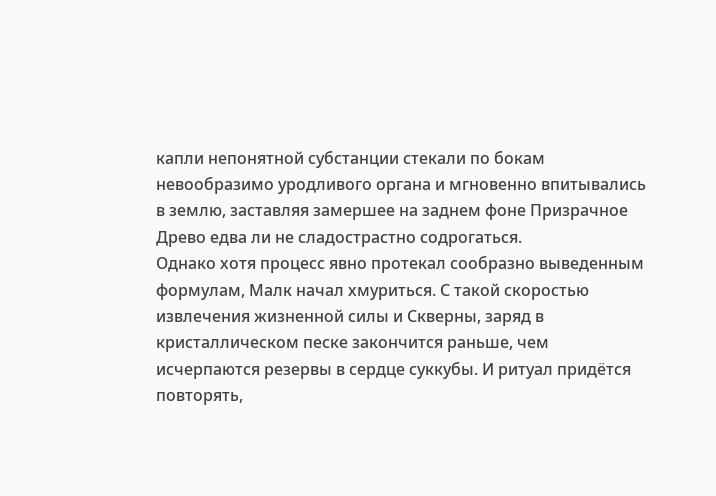капли непонятной субстанции стекали по бокам невообразимо уродливого органа и мгновенно впитывались в землю, заставляя замершее на заднем фоне Призрачное Древо едва ли не сладострастно содрогаться.
Однако хотя процесс явно протекал сообразно выведенным формулам, Малк начал хмуриться. С такой скоростью извлечения жизненной силы и Скверны, заряд в кристаллическом песке закончится раньше, чем исчерпаются резервы в сердце суккубы. И ритуал придётся повторять,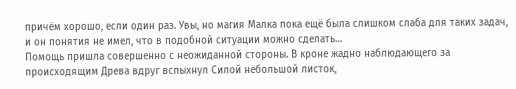причём хорошо, если один раз. Увы, но магия Малка пока ещё была слишком слаба для таких задач, и он понятия не имел, что в подобной ситуации можно сделать…
Помощь пришла совершенно с неожиданной стороны. В кроне жадно наблюдающего за происходящим Древа вдруг вспыхнул Силой небольшой листок,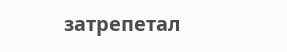затрепетал